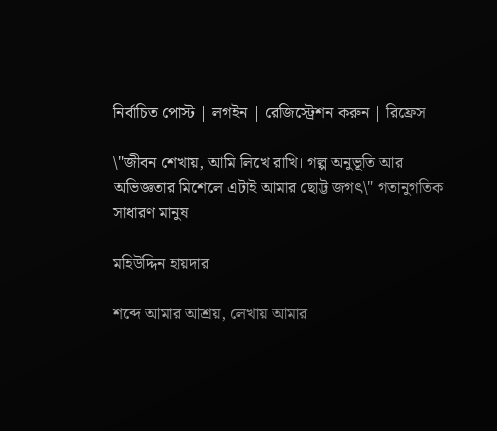নির্বাচিত পোস্ট | লগইন | রেজিস্ট্রেশন করুন | রিফ্রেস

\"জীবন শেখায়, আমি লিখে রাখি। গল্প অনুভূতি আর অভিজ্ঞতার মিশেলে এটাই আমার ছোট্ট জগৎ\" গতানুগতিক সাধারণ মানুষ

মহিউদ্দিন হায়দার

শব্দে আমার আশ্রয়, লেখায় আমার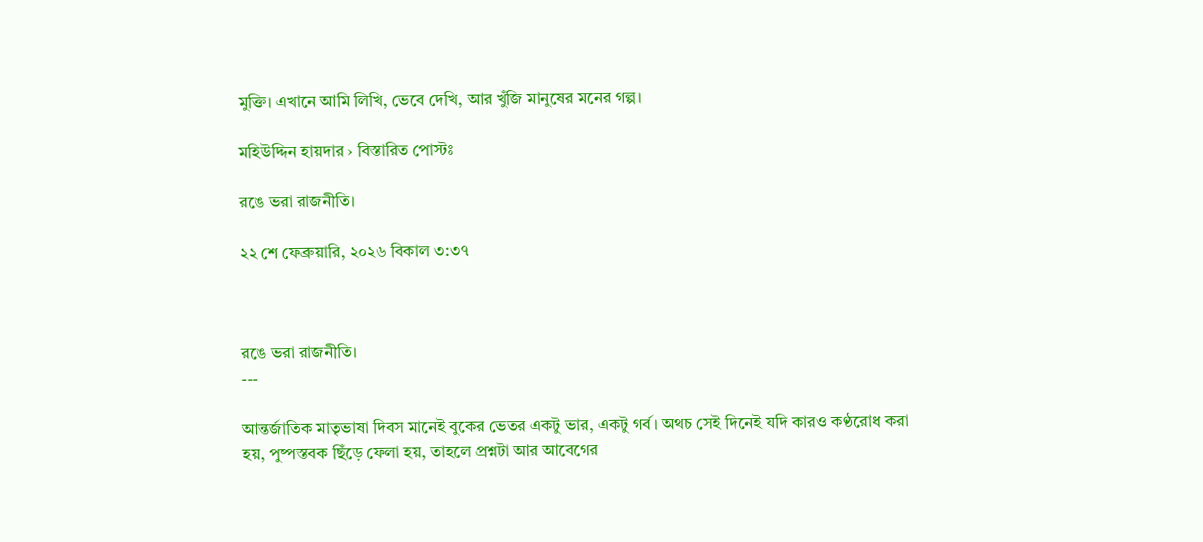মুক্তি। এখানে আমি লিখি, ভেবে দেখি, আর খুঁজি মানুষের মনের গল্প।

মহিউদ্দিন হায়দার › বিস্তারিত পোস্টঃ

রঙে ভরা রাজনীতি।

২২ শে ফেব্রুয়ারি, ২০২৬ বিকাল ৩:৩৭



রঙে ভরা রাজনীতি।
---

আন্তর্জাতিক মাতৃভাষা দিবস মানেই বুকের ভেতর একটু ভার, একটু গর্ব। অথচ সেই দিনেই যদি কারও কণ্ঠরোধ করা হয়, পুষ্পস্তবক ছিঁড়ে ফেলা হয়, তাহলে প্রশ্নটা আর আবেগের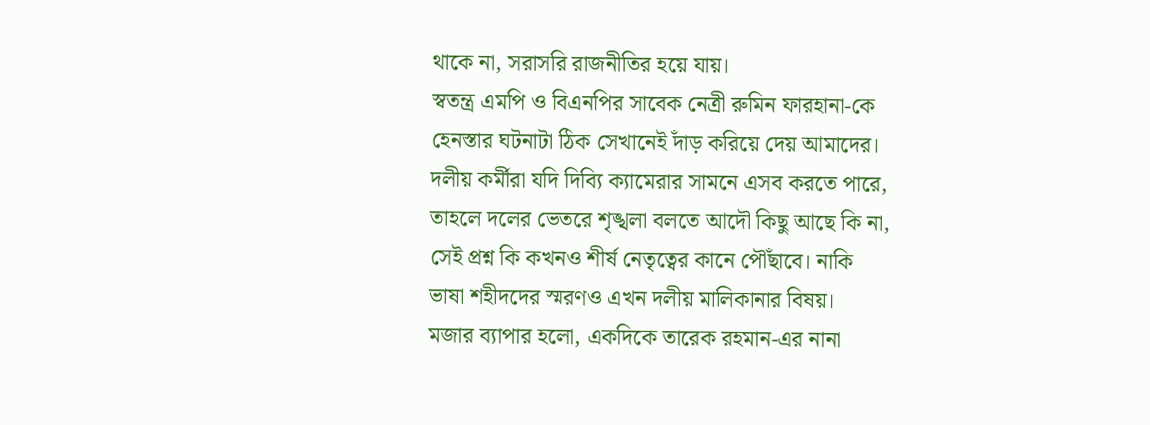থাকে না, সরাসরি রাজনীতির হয়ে যায়।
স্বতন্ত্র এমপি ও বিএনপির সাবেক নেত্রী রুমিন ফারহানা-কে হেনস্তার ঘটনাটা ঠিক সেখানেই দাঁড় করিয়ে দেয় আমাদের। দলীয় কর্মীরা যদি দিব্যি ক্যামেরার সামনে এসব করতে পারে, তাহলে দলের ভেতরে শৃঙ্খলা বলতে আদৌ কিছু আছে কি না, সেই প্রশ্ন কি কখনও শীর্ষ নেতৃত্বের কানে পৌঁছাবে। নাকি ভাষা শহীদদের স্মরণও এখন দলীয় মালিকানার বিষয়।
মজার ব্যাপার হলো, একদিকে তারেক রহমান-এর নানা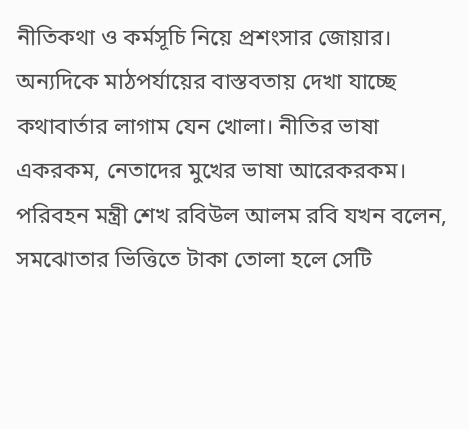নীতিকথা ও কর্মসূচি নিয়ে প্রশংসার জোয়ার। অন্যদিকে মাঠপর্যায়ের বাস্তবতায় দেখা যাচ্ছে কথাবার্তার লাগাম যেন খোলা। নীতির ভাষা একরকম, নেতাদের মুখের ভাষা আরেকরকম।
পরিবহন মন্ত্রী শেখ রবিউল আলম রবি যখন বলেন, সমঝোতার ভিত্তিতে টাকা তোলা হলে সেটি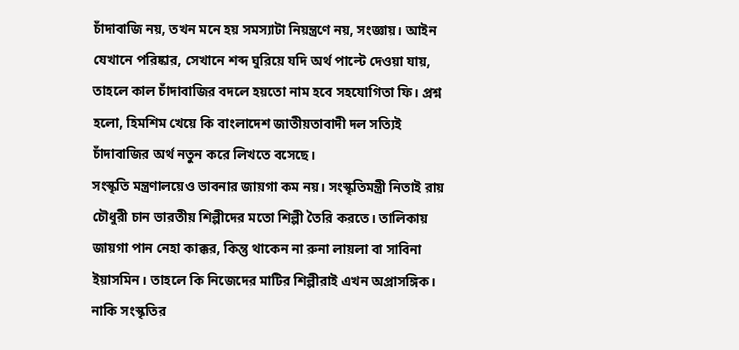চাঁদাবাজি নয়, তখন মনে হয় সমস্যাটা নিয়ন্ত্রণে নয়, সংজ্ঞায়। আইন যেখানে পরিষ্কার, সেখানে শব্দ ঘুরিয়ে যদি অর্থ পাল্টে দেওয়া যায়, তাহলে কাল চাঁদাবাজির বদলে হয়তো নাম হবে সহযোগিতা ফি। প্রশ্ন হলো, হিমশিম খেয়ে কি বাংলাদেশ জাতীয়তাবাদী দল সত্যিই চাঁদাবাজির অর্থ নতুন করে লিখতে বসেছে।
সংস্কৃতি মন্ত্রণালয়েও ভাবনার জায়গা কম নয়। সংস্কৃতিমন্ত্রী নিতাই রায় চৌধুরী চান ভারতীয় শিল্পীদের মতো শিল্পী তৈরি করতে। তালিকায় জায়গা পান নেহা কাক্কর, কিন্তু থাকেন না রুনা লায়লা বা সাবিনা ইয়াসমিন। তাহলে কি নিজেদের মাটির শিল্পীরাই এখন অপ্রাসঙ্গিক। নাকি সংস্কৃতির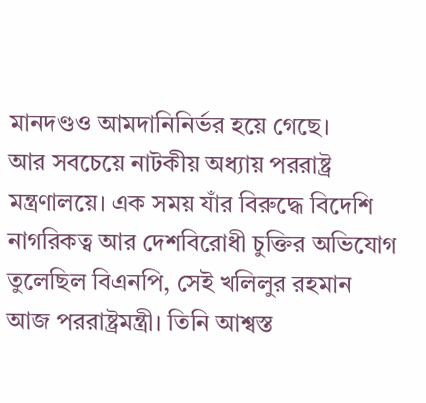মানদণ্ডও আমদানিনির্ভর হয়ে গেছে।
আর সবচেয়ে নাটকীয় অধ্যায় পররাষ্ট্র মন্ত্রণালয়ে। এক সময় যাঁর বিরুদ্ধে বিদেশি নাগরিকত্ব আর দেশবিরোধী চুক্তির অভিযোগ তুলেছিল বিএনপি, সেই খলিলুর রহমান আজ পররাষ্ট্রমন্ত্রী। তিনি আশ্বস্ত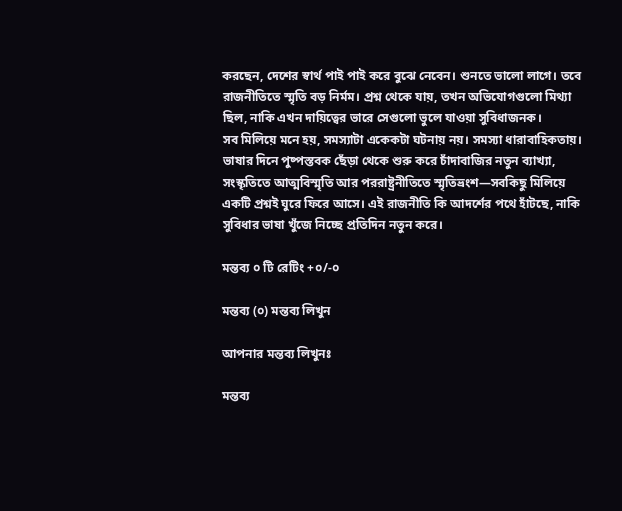করছেন, দেশের স্বার্থ পাই পাই করে বুঝে নেবেন। শুনতে ভালো লাগে। তবে রাজনীতিতে স্মৃতি বড় নির্মম। প্রশ্ন থেকে যায়, তখন অভিযোগগুলো মিথ্যা ছিল, নাকি এখন দায়িত্বের ভারে সেগুলো ভুলে যাওয়া সুবিধাজনক।
সব মিলিয়ে মনে হয়, সমস্যাটা একেকটা ঘটনায় নয়। সমস্যা ধারাবাহিকতায়। ভাষার দিনে পুষ্পস্তবক ছেঁড়া থেকে শুরু করে চাঁদাবাজির নতুন ব্যাখ্যা, সংস্কৃতিতে আত্মবিস্মৃতি আর পররাষ্ট্রনীতিতে স্মৃতিভ্রংশ—সবকিছু মিলিয়ে একটি প্রশ্নই ঘুরে ফিরে আসে। এই রাজনীতি কি আদর্শের পথে হাঁটছে, নাকি সুবিধার ভাষা খুঁজে নিচ্ছে প্রতিদিন নতুন করে।

মন্তব্য ০ টি রেটিং +০/-০

মন্তব্য (০) মন্তব্য লিখুন

আপনার মন্তব্য লিখুনঃ

মন্তব্য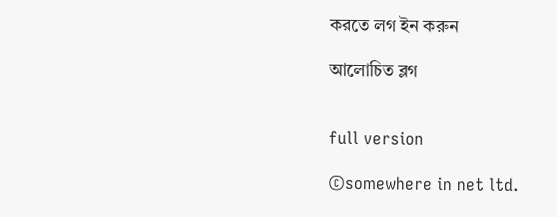করতে লগ ইন করুন

আলোচিত ব্লগ


full version

©somewhere in net ltd.